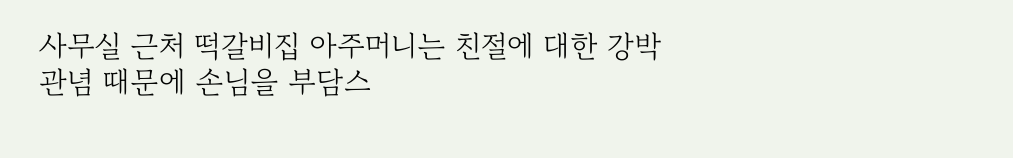사무실 근처 떡갈비집 아주머니는 친절에 대한 강박관념 때문에 손님을 부담스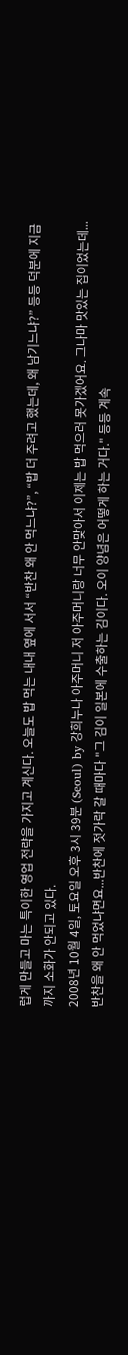럽게 만들고 마는 특이한 영업 전략을 가지고 계신다. 오늘도 밥 먹는 내내 옆에 서서 “반찬 왜 안 먹느냐?”, “밥 더 주려고 했는데, 왜 남기느냐?” 등등 덕분에 지금까지 소화가 안되고 있다.
2008년 10월 4일, 토요일 오후 3시 39분 (Seoul) by 강희누나 아주머니 저 아주머니랑 너무 안맞아서 이제는 밥 먹으러 못가겠어요. 그나마 맛있는 집이었는데... 반찬을 왜 안 먹었냐면요...반찬에 젓가락 갈 때마다 "그 김이 일본에 수출하는 김이다. 오이 양념은 어떻게 하는 거다." 등등 계속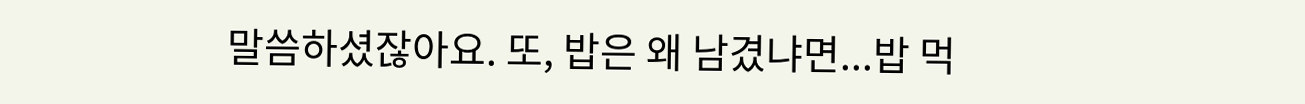말씀하셨잖아요. 또, 밥은 왜 남겼냐면...밥 먹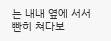는 내내 옆에 서서 빤히 쳐다보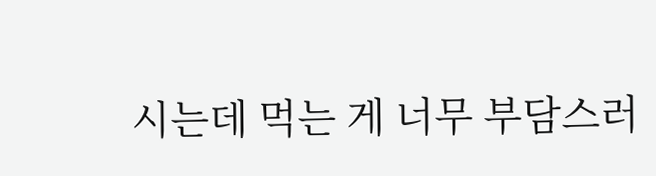시는데 먹는 게 너무 부담스러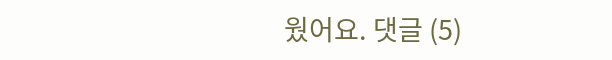웠어요. 댓글 (5)